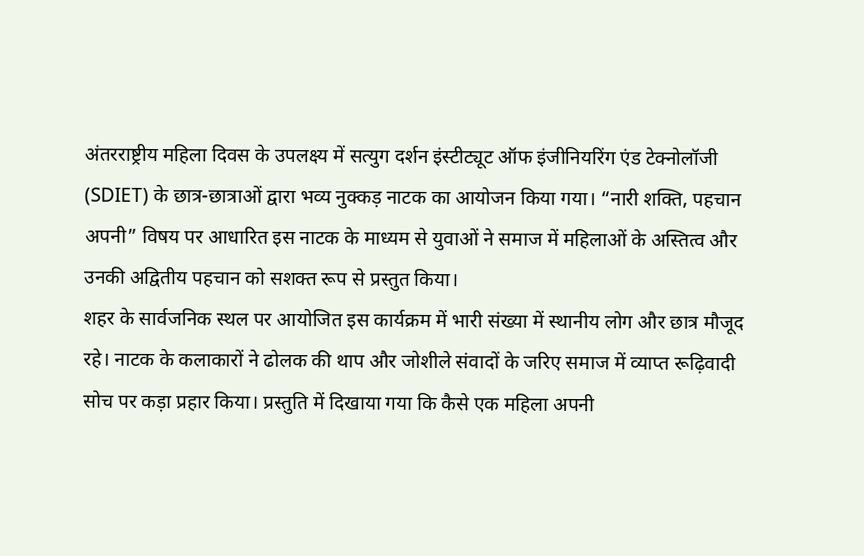अंतरराष्ट्रीय महिला दिवस के उपलक्ष्य में सत्युग दर्शन इंस्टीट्यूट ऑफ इंजीनियरिंग एंड टेक्नोलॉजी (SDIET) के छात्र-छात्राओं द्वारा भव्य नुक्कड़ नाटक का आयोजन किया गया। “नारी शक्ति, पहचान अपनी” विषय पर आधारित इस नाटक के माध्यम से युवाओं ने समाज में महिलाओं के अस्तित्व और उनकी अद्वितीय पहचान को सशक्त रूप से प्रस्तुत किया।
शहर के सार्वजनिक स्थल पर आयोजित इस कार्यक्रम में भारी संख्या में स्थानीय लोग और छात्र मौजूद रहे। नाटक के कलाकारों ने ढोलक की थाप और जोशीले संवादों के जरिए समाज में व्याप्त रूढ़िवादी सोच पर कड़ा प्रहार किया। प्रस्तुति में दिखाया गया कि कैसे एक महिला अपनी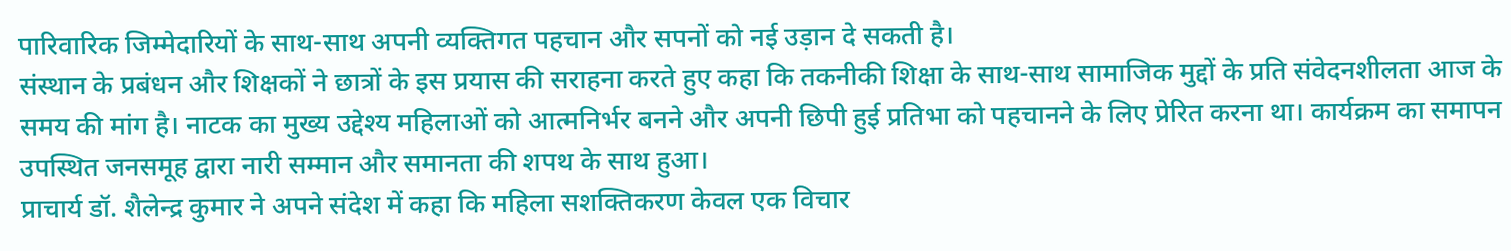पारिवारिक जिम्मेदारियों के साथ-साथ अपनी व्यक्तिगत पहचान और सपनों को नई उड़ान दे सकती है।
संस्थान के प्रबंधन और शिक्षकों ने छात्रों के इस प्रयास की सराहना करते हुए कहा कि तकनीकी शिक्षा के साथ-साथ सामाजिक मुद्दों के प्रति संवेदनशीलता आज के समय की मांग है। नाटक का मुख्य उद्देश्य महिलाओं को आत्मनिर्भर बनने और अपनी छिपी हुई प्रतिभा को पहचानने के लिए प्रेरित करना था। कार्यक्रम का समापन उपस्थित जनसमूह द्वारा नारी सम्मान और समानता की शपथ के साथ हुआ।
प्राचार्य डॉ. शैलेन्द्र कुमार ने अपने संदेश में कहा कि महिला सशक्तिकरण केवल एक विचार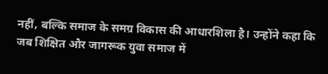नहीं, बल्कि समाज के समग्र विकास की आधारशिला है। उन्होंने कहा कि जब शिक्षित और जागरूक युवा समाज में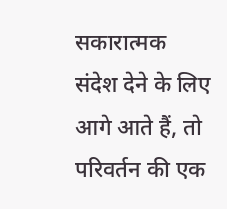सकारात्मक संदेश देने के लिए आगे आते हैं, तो परिवर्तन की एक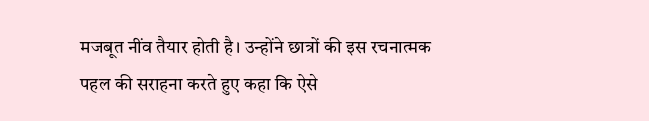मजबूत नींव तैयार होती है। उन्होंने छात्रों की इस रचनात्मक पहल की सराहना करते हुए कहा कि ऐसे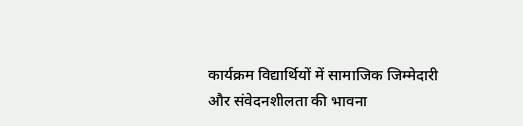कार्यक्रम विद्यार्थियों में सामाजिक जिम्मेदारी और संवेदनशीलता की भावना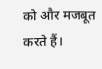को और मजबूत करते हैं।